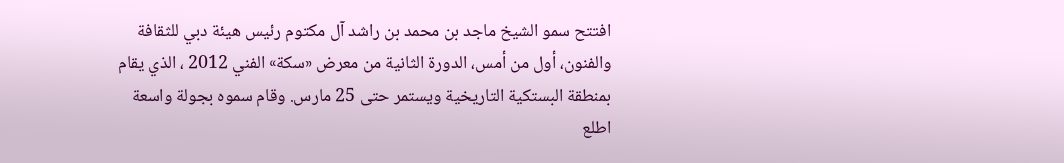افتتح سمو الشيخ ماجد بن محمد بن راشد آل مكتوم رئيس هيئة دبي للثقافة والفنون، أول من أمس، الدورة الثانية من معرض «سكة» الفني 2012 ، الذي يقام بمنطقة البستكية التاريخية ويستمر حتى 25 مارس. وقام سموه بجولة واسعة اطلع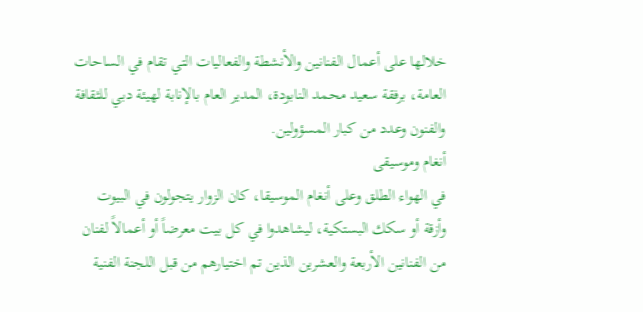خلالها على أعمال الفنانين والأنشطة والفعاليات التي تقام في الساحات العامة، برفقة سعيد محمد النابودة، المدير العام بالإنابة لهيئة دبي للثقافة والفنون وعدد من كبار المسؤولين.
أنغام وموسيقى
في الهواء الطلق وعلى أنغام الموسيقا، كان الزوار يتجولون في البيوت وأزقة أو سكك البستكية، ليشاهدوا في كل بيت معرضاً أو أعمالاً لفنان من الفنانين الأربعة والعشرين الذين تم اختيارهم من قبل اللجنة الفنية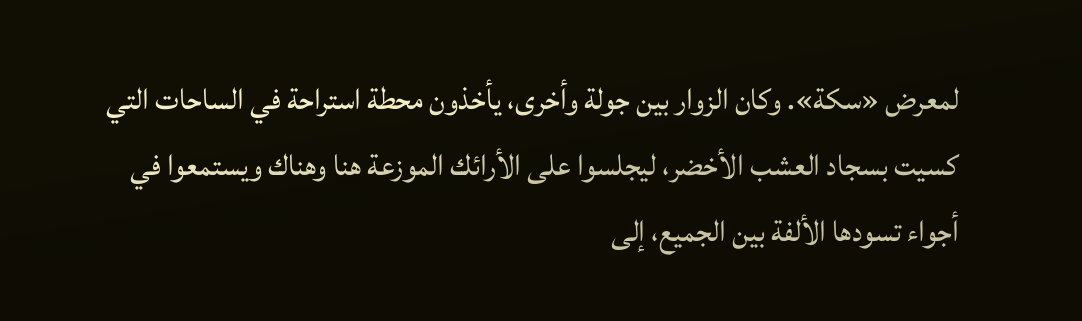لمعرض «سكة». وكان الزوار بين جولة وأخرى، يأخذون محطة استراحة في الساحات التي كسيت بسجاد العشب الأخضر، ليجلسوا على الأرائك الموزعة هنا وهناك ويستمعوا في أجواء تسودها الألفة بين الجميع، إلى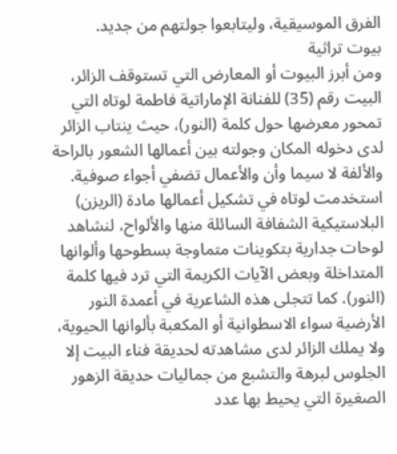الفرق الموسيقية، وليتابعوا جولتهم من جديد.
بيوت تراثية
ومن أبرز البيوت أو المعارض التي تستوقف الزائر، البيت رقم (35) للفنانة الإماراتية فاطمة لوتاه التي تمحور معرضها حول كلمة (النور)، حيث ينتاب الزائر لدى دخوله المكان وجولته بين أعمالها الشعور بالراحة والألفة لا سيما وأن والأعمال تضفي أجواء صوفية. استخدمت لوتاه في تشكيل أعمالها مادة (الريزن) البلاستيكية الشفافة السائلة منها والألواح، لنشاهد لوحات جدارية بتكوينات متماوجة بسطوحها وألوانها المتداخلة وبعض الآيات الكريمة التي ترد فيها كلمة (النور). كما تتجلى هذه الشاعرية في أعمدة النور الأرضية سواء الاسطوانية أو المكعبة بألوانها الحيوية، ولا يملك الزائر لدى مشاهدته لحديقة فناء البيت إلا الجلوس لبرهة والتشبع من جماليات حديقة الزهور الصغيرة التي يحيط بها عدد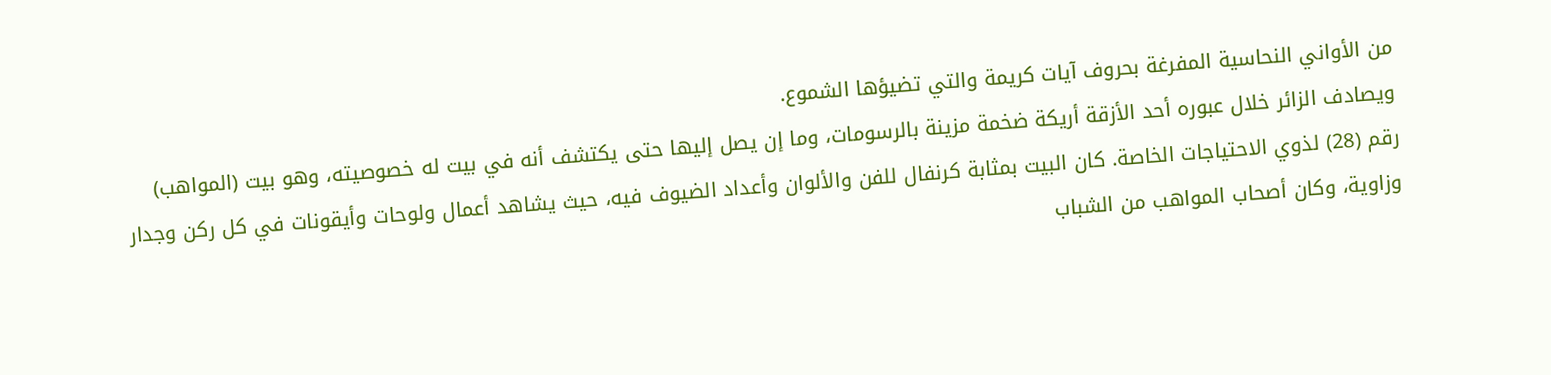من الأواني النحاسية المفرغة بحروف آيات كريمة والتي تضيؤها الشموع.
ويصادف الزائر خلال عبوره أحد الأزقة أريكة ضخمة مزينة بالرسومات، وما إن يصل إليها حتى يكتشف أنه في بيت له خصوصيته، وهو بيت (المواهب) رقم (28) لذوي الاحتياجات الخاصة. كان البيت بمثابة كرنفال للفن والألوان وأعداد الضيوف فيه، حيث يشاهد أعمال ولوحات وأيقونات في كل ركن وجدار وزاوية، وكان أصحاب المواهب من الشباب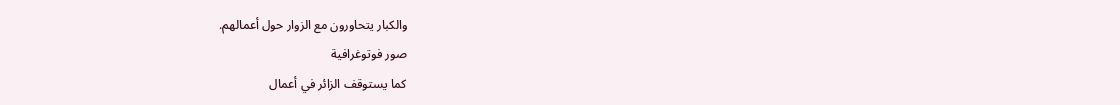والكبار يتحاورون مع الزوار حول أعمالهم.
صور فوتوغرافية
كما يستوقف الزائر في أعمال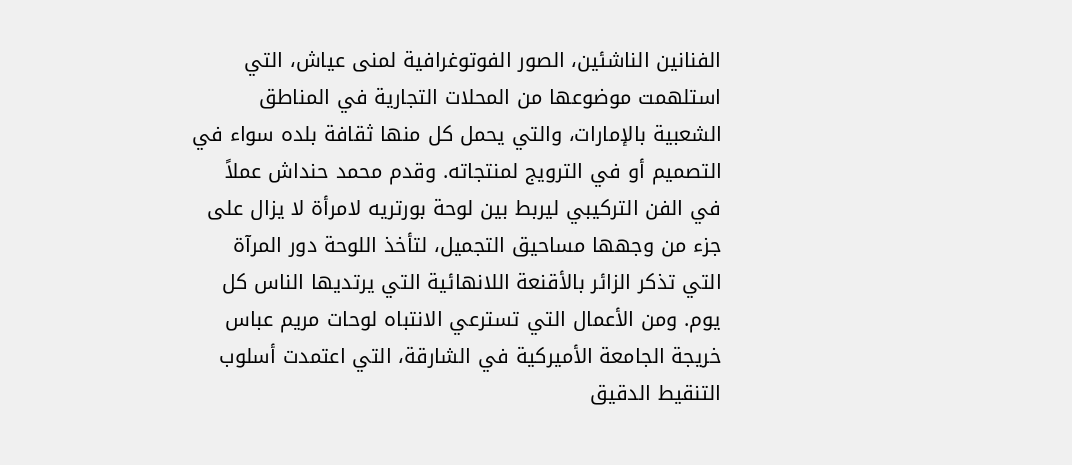الفنانين الناشئين، الصور الفوتوغرافية لمنى عياش، التي استلهمت موضوعها من المحلات التجارية في المناطق الشعبية بالإمارات، والتي يحمل كل منها ثقافة بلده سواء في التصميم أو في الترويج لمنتجاته. وقدم محمد حنداش عملاً في الفن التركيبي ليربط بين لوحة بورتريه لامرأة لا يزال على جزء من وجهها مساحيق التجميل، لتأخذ اللوحة دور المرآة التي تذكر الزائر بالأقنعة اللانهائية التي يرتديها الناس كل يوم. ومن الأعمال التي تسترعي الانتباه لوحات مريم عباس خريجة الجامعة الأميركية في الشارقة، التي اعتمدت أسلوب التنقيط الدقيق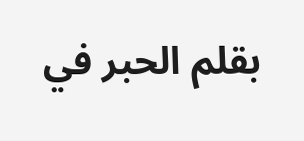بقلم الحبر في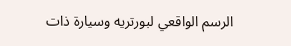الرسم الواقعي لبورتريه وسيارة ذات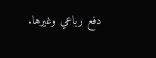دفع رباعي وغيرها.